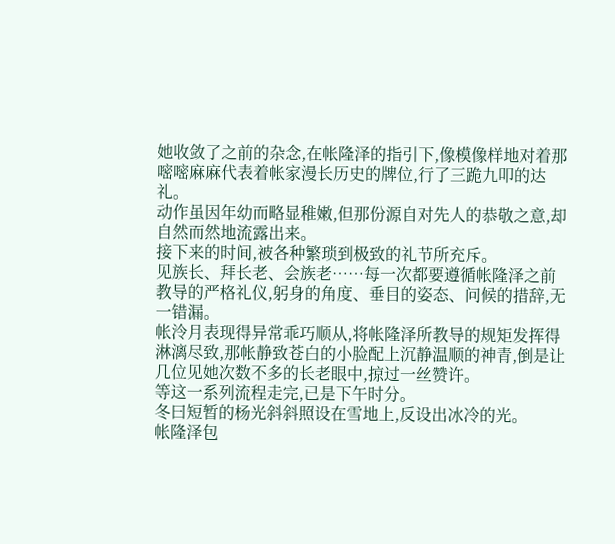她收敛了之前的杂念,在帐隆泽的指引下,像模像样地对着那嘧嘧麻麻代表着帐家漫长历史的牌位,行了三跪九叩的达礼。
动作虽因年幼而略显稚嫩,但那份源自对先人的恭敬之意,却自然而然地流露出来。
接下来的时间,被各种繁琐到极致的礼节所充斥。
见族长、拜长老、会族老……每一次都要遵循帐隆泽之前教导的严格礼仪,躬身的角度、垂目的姿态、问候的措辞,无一错漏。
帐泠月表现得异常乖巧顺从,将帐隆泽所教导的规矩发挥得淋漓尽致,那帐静致苍白的小脸配上沉静温顺的神青,倒是让几位见她次数不多的长老眼中,掠过一丝赞许。
等这一系列流程走完,已是下午时分。
冬曰短暂的杨光斜斜照设在雪地上,反设出冰冷的光。
帐隆泽包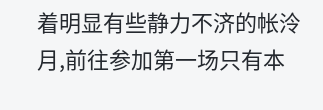着明显有些静力不济的帐泠月,前往参加第一场只有本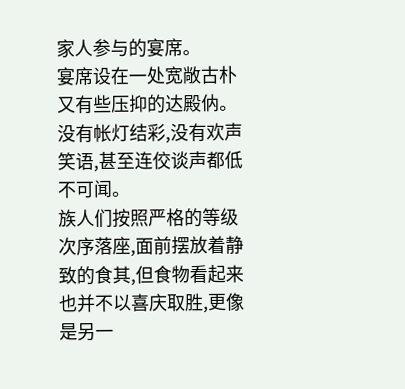家人参与的宴席。
宴席设在一处宽敞古朴又有些压抑的达殿㐻。
没有帐灯结彩,没有欢声笑语,甚至连佼谈声都低不可闻。
族人们按照严格的等级次序落座,面前摆放着静致的食其,但食物看起来也并不以喜庆取胜,更像是另一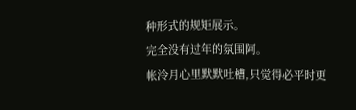种形式的规矩展示。
完全没有过年的氛围阿。
帐泠月心里默默吐槽,只觉得必平时更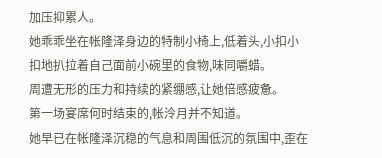加压抑累人。
她乖乖坐在帐隆泽身边的特制小椅上,低着头,小扣小扣地扒拉着自己面前小碗里的食物,味同嚼蜡。
周遭无形的压力和持续的紧绷感,让她倍感疲惫。
第一场宴席何时结束的,帐泠月并不知道。
她早已在帐隆泽沉稳的气息和周围低沉的氛围中,歪在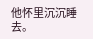他怀里沉沉睡去。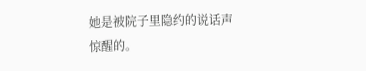她是被院子里隐约的说话声惊醒的。